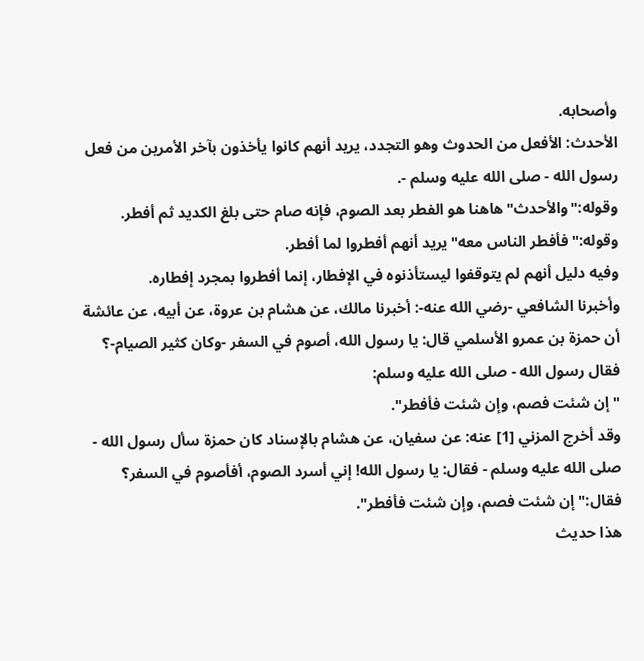وأصحابه.
الأحدث: الأفعل من الحدوث وهو التجدد، يريد أنهم كانوا يأخذون بآخر الأمرين من فعل رسول الله - صلى الله عليه وسلم -.
وقوله:"والأحدث"هاهنا هو الفطر بعد الصوم، فإنه صام حتى بلغ الكديد ثم أفطر.
وقوله:"فأفطر الناس معه"يريد أنهم أفطروا لما أفطر.
وفيه دليل أنهم لم يتوقفوا ليستأذنوه في الإفطار، إنما أفطروا بمجرد إفطاره.
وأخبرنا الشافعي -رضي الله عنه-: أخبرنا مالك، عن هشام بن عروة، عن أبيه، عن عائشة أن حمزة بن عمرو الأسلمي قال: يا رسول الله، أصوم في السفر -وكان كثير الصيام-؟ فقال رسول الله - صلى الله عليه وسلم:
"إن شئت فصم، وإن شئت فأفطر".
وقد أخرج المزني [1] عنه: عن سفيان، عن هشام بالإسناد كان حمزة سأل رسول الله - صلى الله عليه وسلم - فقال: يا رسول الله! إني أسرد الصوم، أفأصوم في السفر؟ فقال:"إن شئت فصم، وإن شئت فأفطر".
هذا حديث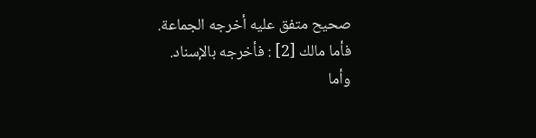صحيح متفق عليه أخرجه الجماعة.
فأما مالك [2] : فأخرجه بالإسناد.
وأما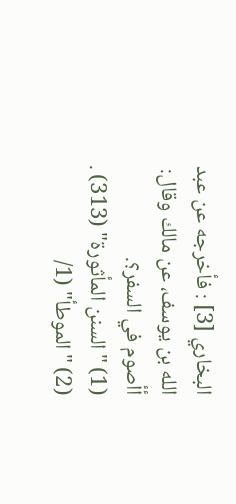البخاري [3] : فأخرجه عن عبد الله بن يوسف، عن مالك وقال: أأصوم في السفر؟.
(1) "السنن المأثورة" (313) .
(2) "الموطأ" (1/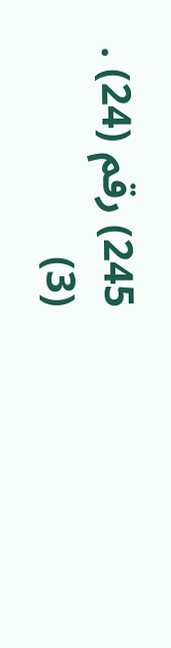245) رقم (24) .
(3)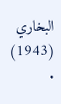البخاري (1943) .